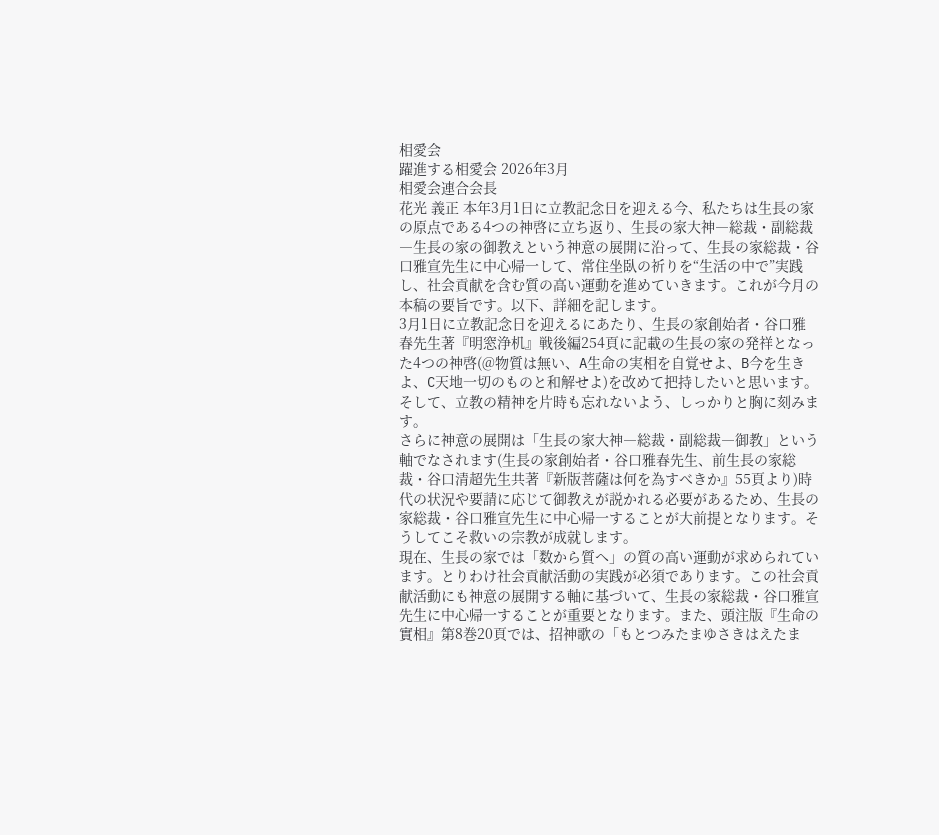相愛会
躍進する相愛会 2026年3月
相愛会連合会長
花光 義正 本年3月1日に立教記念日を迎える今、私たちは生長の家の原点である4つの神啓に立ち返り、生長の家大神―総裁・副総裁―生長の家の御教えという神意の展開に沿って、生長の家総裁・谷口雅宣先生に中心帰一して、常住坐臥の祈りを“生活の中で”実践し、社会貢献を含む質の高い運動を進めていきます。これが今月の本稿の要旨です。以下、詳細を記します。
3月1日に立教記念日を迎えるにあたり、生長の家創始者・谷口雅春先生著『明窓浄机』戦後編254頁に記載の生長の家の発祥となった4つの神啓(@物質は無い、A生命の実相を自覚せよ、B今を生きよ、C天地一切のものと和解せよ)を改めて把持したいと思います。
そして、立教の精神を片時も忘れないよう、しっかりと胸に刻みます。
さらに神意の展開は「生長の家大神―総裁・副総裁―御教」という軸でなされます(生長の家創始者・谷口雅春先生、前生長の家総裁・谷口清超先生共著『新版菩薩は何を為すべきか』55頁より)時代の状況や要請に応じて御教えが説かれる必要があるため、生長の家総裁・谷口雅宣先生に中心帰一することが大前提となります。そうしてこそ救いの宗教が成就します。
現在、生長の家では「数から質へ」の質の高い運動が求められています。とりわけ社会貢献活動の実践が必須であります。この社会貢献活動にも神意の展開する軸に基づいて、生長の家総裁・谷口雅宣先生に中心帰一することが重要となります。また、頭注版『生命の實相』第8巻20頁では、招神歌の「もとつみたまゆさきはえたま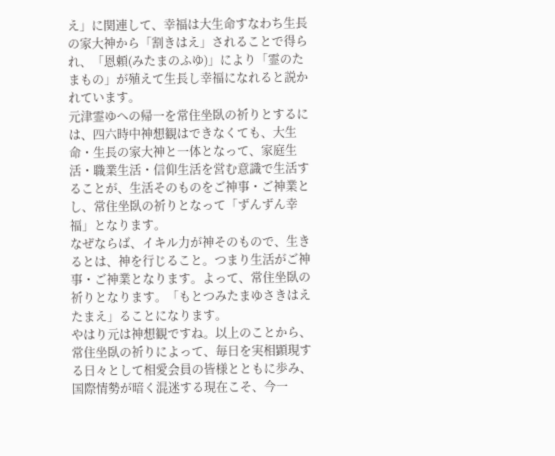え」に関連して、幸福は大生命すなわち生長の家大神から「割きはえ」されることで得られ、「恩頼(みたまのふゆ)」により「霊のたまもの」が殖えて生長し幸福になれると説かれています。
元津霊ゆへの帰一を常住坐臥の祈りとするには、四六時中神想観はできなくても、大生命・生長の家大神と一体となって、家庭生活・職業生活・信仰生活を営む意識で生活することが、生活そのものをご神事・ご神業とし、常住坐臥の祈りとなって「ずんずん幸福」となります。
なぜならば、イキル力が神そのもので、生きるとは、神を行じること。つまり生活がご神事・ご神業となります。よって、常住坐臥の祈りとなります。「もとつみたまゆさきはえたまえ」ることになります。
やはり元は神想観ですね。以上のことから、常住坐臥の祈りによって、毎日を実相顕現する日々として相愛会員の皆様とともに歩み、国際情勢が暗く混迷する現在こそ、今一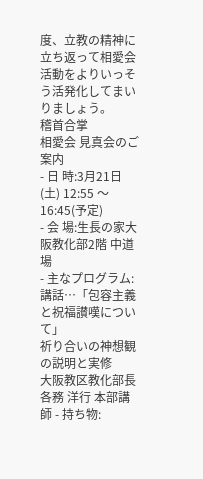度、立教の精神に立ち返って相愛会活動をよりいっそう活発化してまいりましょう。
稽首合掌
相愛会 見真会のご案内
- 日 時:3月21日(土) 12:55 〜 16:45(予定)
- 会 場:生長の家大阪教化部2階 中道場
- 主なプログラム:
講話…「包容主義と祝福讃嘆について」
祈り合いの神想観の説明と実修
大阪教区教化部長 各務 洋行 本部講師 - 持ち物: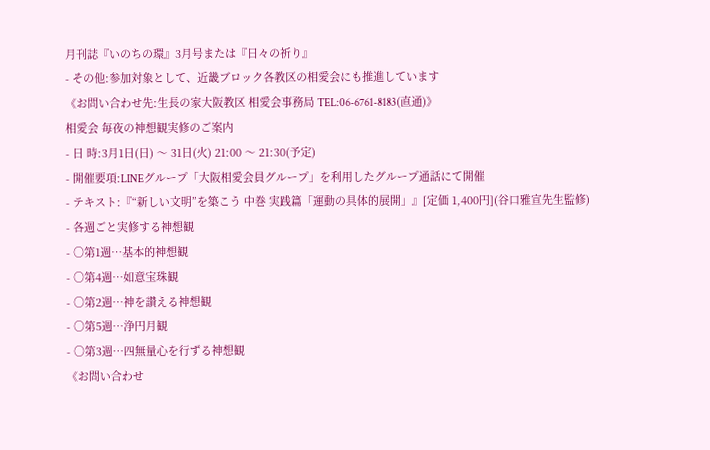月刊誌『いのちの環』3月号または『日々の祈り』
- その他:参加対象として、近畿ブロック各教区の相愛会にも推進しています
《お問い合わせ先:生長の家大阪教区 相愛会事務局 TEL:06-6761-8183(直通)》
相愛会 毎夜の神想観実修のご案内
- 日 時:3月1日(日) 〜 31日(火) 21:00 〜 21:30(予定)
- 開催要項:LINEグループ「大阪相愛会員グループ」を利用したグループ通話にて開催
- テキスト:『“新しい文明”を築こう 中巻 実践篇「運動の具体的展開」』[定価 1,400円](谷口雅宣先生監修)
- 各週ごと実修する神想観
- ○第1週…基本的神想観
- ○第4週…如意宝珠観
- ○第2週…神を讃える神想観
- ○第5週…浄円月観
- ○第3週…四無量心を行ずる神想観
《お問い合わせ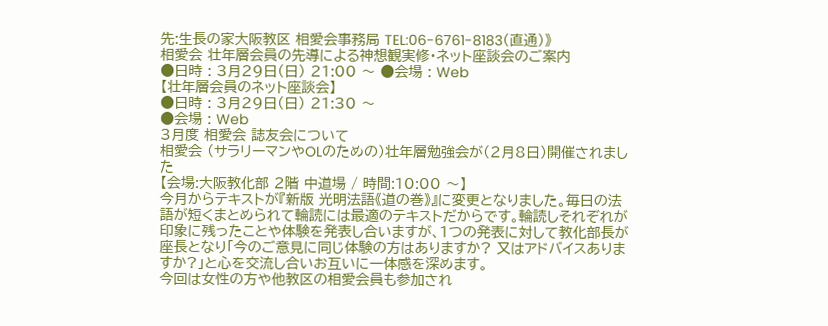先:生長の家大阪教区 相愛会事務局 TEL:06-6761-8183(直通)》
相愛会 壮年層会員の先導による神想観実修・ネット座談会のご案内
●日時 : 3月29日(日) 21:00 〜 ●会場 : Web
【壮年層会員のネット座談会】
●日時 : 3月29日(日) 21:30 〜
●会場 : Web
3月度 相愛会 誌友会について
相愛会 (サラリーマンやOLのための)壮年層勉強会が(2月8日)開催されました
【会場:大阪教化部 2階 中道場 / 時間:10:00 〜】
今月からテキストが『新版 光明法語《道の巻》』に変更となりました。毎日の法語が短くまとめられて輪読には最適のテキストだからです。輪読しそれぞれが印象に残ったことや体験を発表し合いますが、1つの発表に対して教化部長が座長となり「今のご意見に同じ体験の方はありますか? 又はアドバイスありますか?」と心を交流し合いお互いに一体感を深めます。
今回は女性の方や他教区の相愛会員も参加され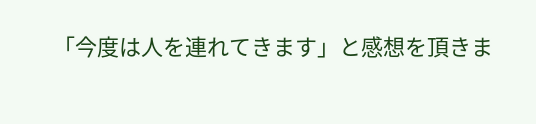「今度は人を連れてきます」と感想を頂きま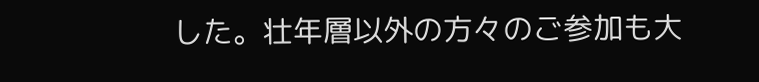した。壮年層以外の方々のご参加も大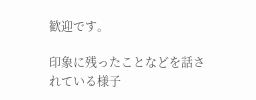歓迎です。

印象に残ったことなどを話されている様子